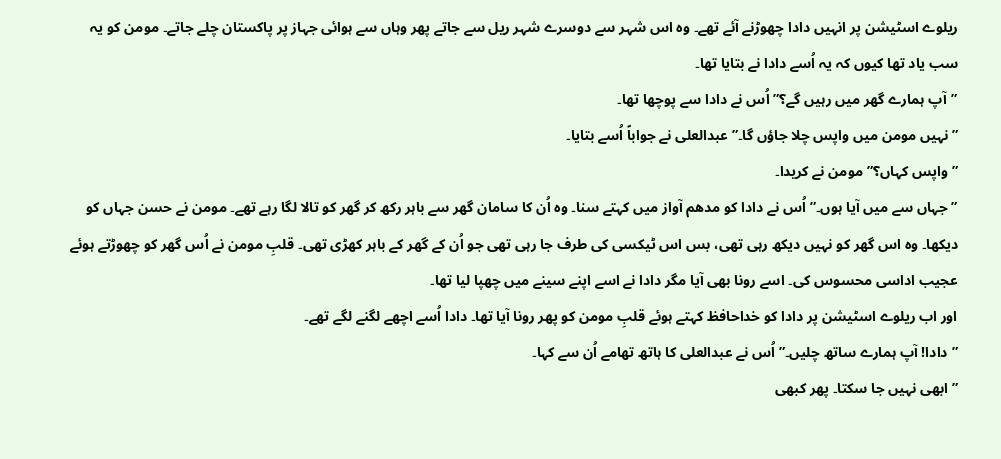ریلوے اسٹیشن پر انہیں دادا چھوڑنے آئے تھے۔ وہ اس شہر سے دوسرے شہر ریل سے جاتے پھر وہاں سے ہوائی جہاز پر پاکستان چلے جاتے۔ مومن کو یہ سب یاد تھا کیوں کہ یہ اُسے دادا نے بتایا تھا۔
”آپ ہمارے گھر میں رہیں گے؟” اُس نے دادا سے پوچھا تھا۔
”نہیں مومن میں واپس چلا جاؤں گا۔” عبدالعلی نے جواباً اُسے بتایا۔
”واپس کہاں؟” مومن نے کریدا۔
”جہاں سے میں آیا ہوں۔” اُس نے دادا کو مدھم آواز میں کہتے سنا۔ وہ اُن کا سامان گھر سے باہر رکھ کر گھر کو تالا لگا رہے تھے۔ مومن نے حسن جہاں کو دیکھا۔ وہ اس گھر کو نہیں دیکھ رہی تھی، بس اس ٹیکسی کی طرف جا رہی تھی جو اُن کے گھر کے باہر کھڑی تھی۔ قلبِ مومن نے اُس گھر کو چھوڑتے ہوئے عجیب اداسی محسوس کی۔ اسے رونا بھی آیا مگر دادا نے اسے اپنے سینے میں چھپا لیا تھا۔
اور اب ریلوے اسٹیشن پر دادا کو خداحافظ کہتے ہوئے قلبِ مومن کو پھر رونا آیا تھا۔ دادا اُسے اچھے لگنے لگے تھے۔
”دادا! آپ ہمارے ساتھ چلیں۔” اُس نے عبدالعلی کا ہاتھ تھامے اُن سے کہا۔
”ابھی نہیں جا سکتا۔ پھر کبھی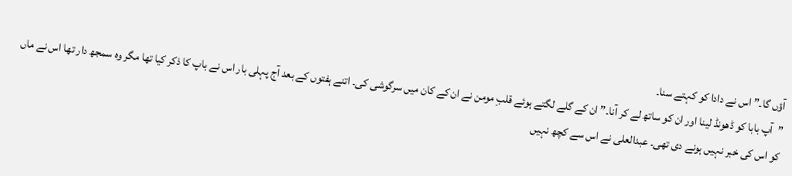آؤں گا۔” اس نے دادا کو کہتے سنا۔
”آپ بابا کو ڈھونڈ لینا اور ان کو ساتھ لے کر آنا۔” ان کے گلے لگتے ہوئے قلبِ مومن نے ان کے کان میں سرگوشی کی۔ اتنے ہفتوں کے بعد آج پہلی بار اس نے باپ کا ذکر کیا تھا مگر وہ سمجھ دار تھا اس نے ماں کو اس کی خبر نہیں ہونے دی تھی۔ عبدالعلی نے اس سے کچھ نہیں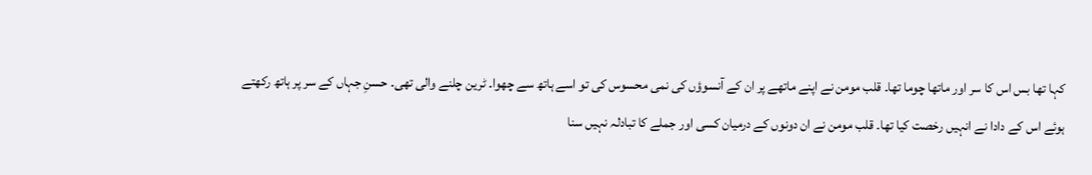کہا تھا بس اس کا سر اور ماتھا چوما تھا۔ قلب مومن نے اپنے ماتھے پر ان کے آنسوؤں کی نمی محسوس کی تو اسے ہاتھ سے چھوا۔ ٹرین چلنے والی تھی۔ حسنِ جہاں کے سر پر ہاتھ رکھتے ہوئے اس کے دادا نے انہیں رخصت کیا تھا۔ قلب مومن نے ان دونوں کے درمیان کسی اور جملے کا تبادلہ نہیں سنا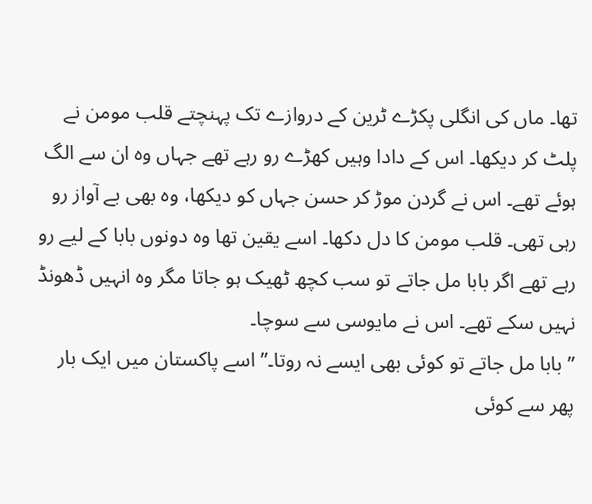تھا۔ ماں کی انگلی پکڑے ٹرین کے دروازے تک پہنچتے قلب مومن نے پلٹ کر دیکھا۔ اس کے دادا وہیں کھڑے رو رہے تھے جہاں وہ ان سے الگ ہوئے تھے۔ اس نے گردن موڑ کر حسن جہاں کو دیکھا، وہ بھی بے آواز رو رہی تھی۔ قلب مومن کا دل دکھا۔ اسے یقین تھا وہ دونوں بابا کے لیے رو رہے تھے اگر بابا مل جاتے تو سب کچھ ٹھیک ہو جاتا مگر وہ انہیں ڈھونڈ نہیں سکے تھے۔ اس نے مایوسی سے سوچا۔
”بابا مل جاتے تو کوئی بھی ایسے نہ روتا۔” اسے پاکستان میں ایک بار پھر سے کوئی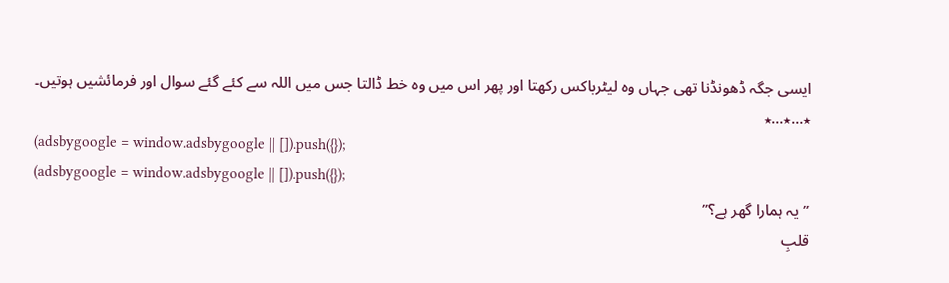ایسی جگہ ڈھونڈنا تھی جہاں وہ لیٹرباکس رکھتا اور پھر اس میں وہ خط ڈالتا جس میں اللہ سے کئے گئے سوال اور فرمائشیں ہوتیں۔
٭…٭…٭
(adsbygoogle = window.adsbygoogle || []).push({});
(adsbygoogle = window.adsbygoogle || []).push({});
”یہ ہمارا گھر ہے؟”
قلبِ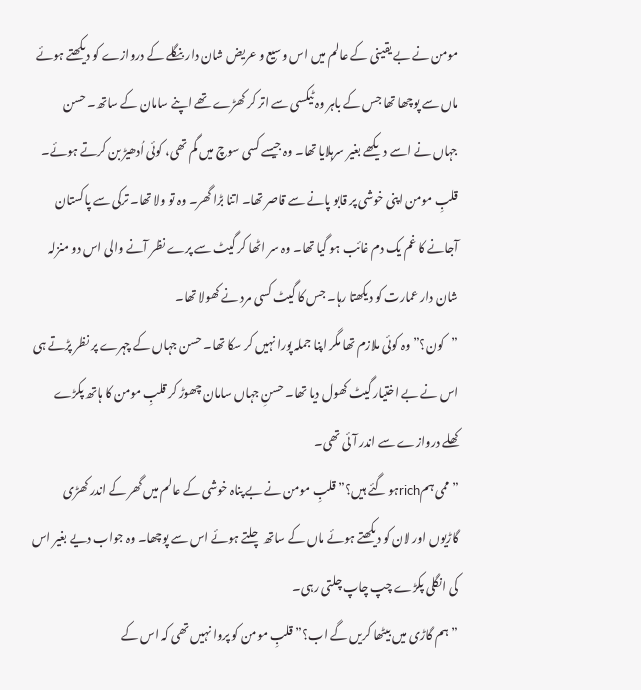مومن نے بے یقینی کے عالم میں اس وسیع و عریض شان دار بنگلے کے دروازے کو دیکھتے ہوئے ماں سے پوچھا تھا جس کے باہر وہ ٹیکسی سے اتر کر کھڑے تھے اپنے سامان کے ساتھ۔ حسن جہاں نے اسے دیکھے بغیر سرہلایا تھا۔ وہ جیسے کسی سوچ میں گم تھی، کوئی اُدھیڑ بن کرتے ہوئے۔ قلبِ مومن اپنی خوشی پر قابو پانے سے قاصر تھا۔ اتنا بڑا گھر۔ وہ تو ولا تھا۔ ترکی سے پاکستان آجانے کا غم یک دم غائب ہو گیا تھا۔ وہ سر اٹھا کر گیٹ سے پرے نظر آنے والی اس دو منزلہ شان دار عمارت کو دیکھتا رہا۔ جس کا گیٹ کسی مرد نے کھولا تھا۔
”کون؟” وہ کوئی ملازم تھا مگر اپنا جملہ پورا نہیں کر سکا تھا۔ حسن جہاں کے چہرے پر نظر پڑتے ہی اس نے بے اختیار گیٹ کھول دیا تھا۔ حسنِ جہاں سامان چھوڑ کر قلبِ مومن کا ہاتھ پکڑے کھلے دروازے سے اندر آئی تھی۔
”ممی ہمrichہو گئے ہیں؟” قلبِ مومن نے بے پناہ خوشی کے عالم میں گھر کے اندر کھڑی گاڑیوں اور لان کو دیکھتے ہوئے ماں کے ساتھ چلتے ہوئے اس سے پوچھا۔ وہ جواب دیے بغیر اس کی انگلی پکڑے چپ چاپ چلتی رہی۔
”ہم گاڑی میں بیٹھا کریں گے اب؟” قلبِ مومن کو پروا نہیں تھی کہ اس کے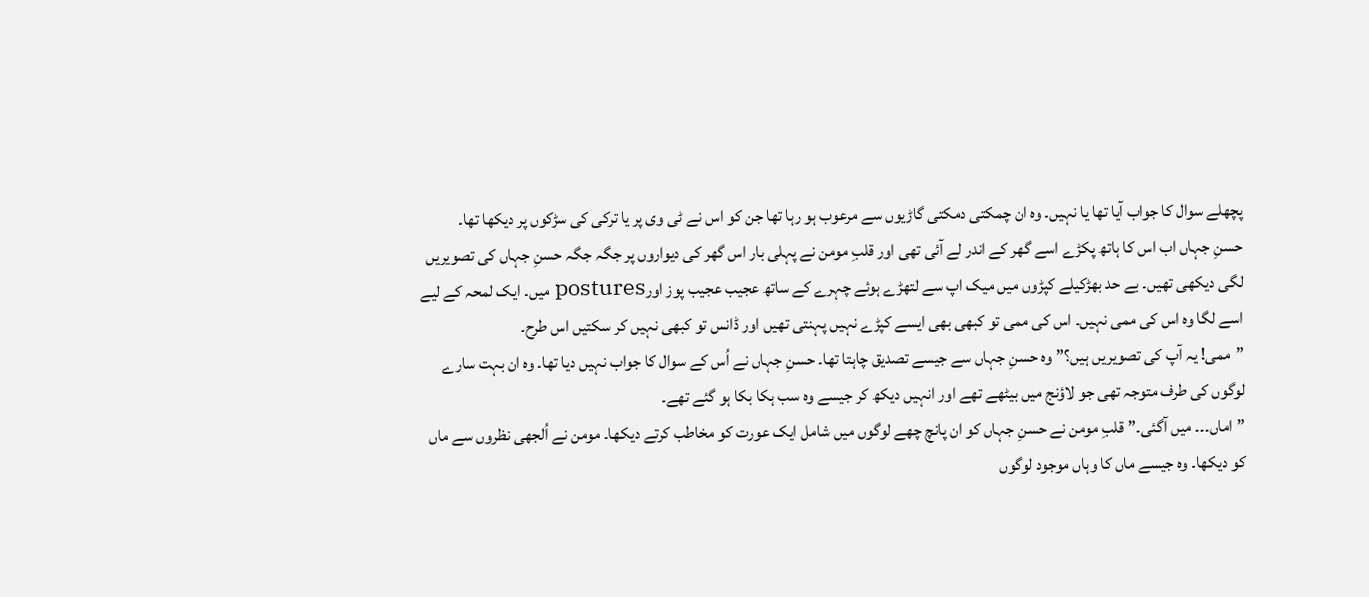پچھلے سوال کا جواب آیا تھا یا نہیں۔ وہ ان چمکتی دمکتی گاڑیوں سے مرعوب ہو رہا تھا جن کو اس نے ٹی وی پر یا ترکی کی سڑکوں پر دیکھا تھا۔
حسنِ جہاں اب اس کا ہاتھ پکڑے اسے گھر کے اندر لے آئی تھی اور قلبِ مومن نے پہلی بار اس گھر کی دیواروں پر جگہ جگہ حسنِ جہاں کی تصویریں لگی دیکھی تھیں۔ بے حد بھڑکیلے کپڑوں میں میک اپ سے لتھڑے ہوئے چہرے کے ساتھ عجیب عجیب پوز اورpostures میں۔ ایک لمحہ کے لیے اسے لگا وہ اس کی ممی نہیں۔ اس کی ممی تو کبھی بھی ایسے کپڑے نہیں پہنتی تھیں اور ڈانس تو کبھی نہیں کر سکتیں اس طرح۔
”ممی! یہ آپ کی تصویریں ہیں؟”وہ حسنِ جہاں سے جیسے تصدیق چاہتا تھا۔ حسنِ جہاں نے اُس کے سوال کا جواب نہیں دیا تھا۔ وہ ان بہت سارے لوگوں کی طرف متوجہ تھی جو لاؤنج میں بیٹھے تھے اور انہیں دیکھ کر جیسے وہ سب ہکا بکا ہو گئے تھے۔
”اماں۔۔۔ میں آگئی۔” قلبِ مومن نے حسنِ جہاں کو ان پانچ چھے لوگوں میں شامل ایک عورت کو مخاطب کرتے دیکھا۔ مومن نے اُلجھی نظروں سے ماں کو دیکھا۔ وہ جیسے ماں کا وہاں موجود لوگوں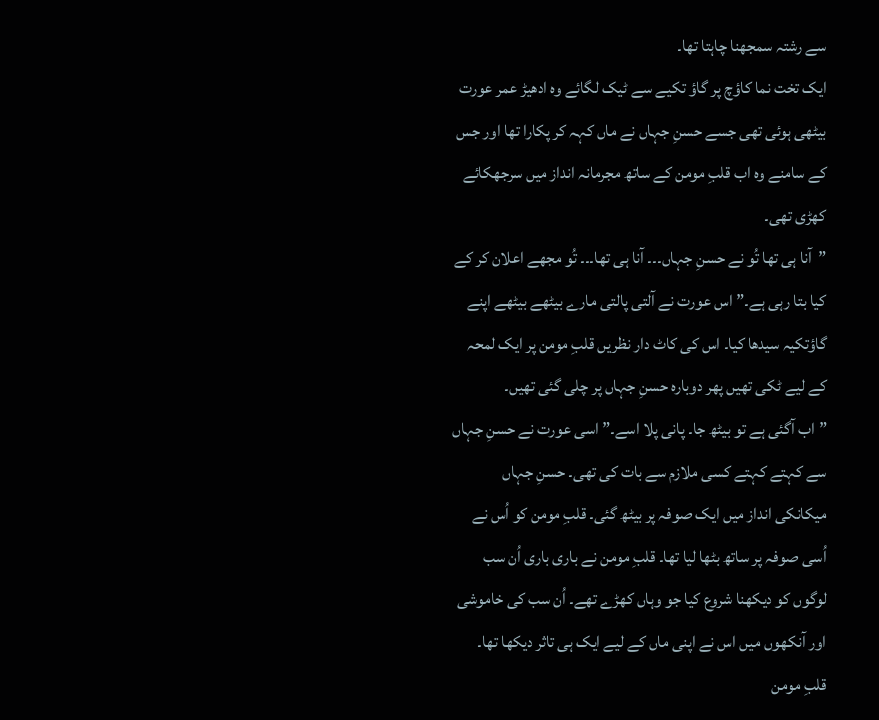سے رشتہ سمجھنا چاہتا تھا۔
ایک تخت نما کاؤچ پر گاؤ تکیے سے ٹیک لگائے وہ ادھیڑ عمر عورت بیٹھی ہوئی تھی جسے حسنِ جہاں نے ماں کہہ کر پکارا تھا اور جس کے سامنے وہ اب قلبِ مومن کے ساتھ مجرمانہ انداز میں سرجھکائے کھڑی تھی۔
”آنا ہی تھا تُو نے حسنِ جہاں۔۔۔ آنا ہی تھا۔۔۔ تُو مجھے اعلان کر کے کیا بتا رہی ہے۔” اس عورت نے آلتی پالتی مارے بیٹھے بیٹھے اپنے گاؤتکیہ سیدھا کیا۔ اس کی کاٹ دار نظریں قلبِ مومن پر ایک لمحہ کے لیے ٹکی تھیں پھر دوبارہ حسنِ جہاں پر چلی گئی تھیں۔
”اب آگئی ہے تو بیٹھ جا۔ پانی پلا اسے۔” اسی عورت نے حسنِ جہاں سے کہتے کہتے کسی ملازم سے بات کی تھی۔ حسنِ جہاں میکانکی انداز میں ایک صوفہ پر بیٹھ گئی۔ قلبِ مومن کو اُس نے اُسی صوفہ پر ساتھ بٹھا لیا تھا۔ قلبِ مومن نے باری باری اُن سب لوگوں کو دیکھنا شروع کیا جو وہاں کھڑے تھے۔ اُن سب کی خاموشی اور آنکھوں میں اس نے اپنی ماں کے لیے ایک ہی تاثر دیکھا تھا۔ قلبِ مومن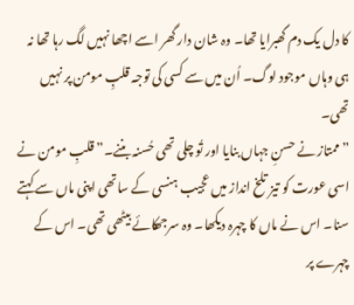کا دل یک دم گھبرایا تھا۔ وہ شان دار گھر اسے اچھا نہیں لگ رہا تھا نہ ہی وہاں موجود لوگ۔ اُن میں سے کسی کی توجہ قلبِ مومن پر نہیں تھی۔
”ممتاز نے حسنِ جہاں بنایا اور تُو چلی تھی حُسنہ بننے۔” قلبِ مومن نے اسی عورت کو تیز تلخ انداز میں عجیب ہنسی کے ساتھی اپنی ماں سے کہتے سنا۔ اس نے ماں کا چہرہ دیکھا۔ وہ سرجھکائے بیٹھی تھی۔ اس کے چہرے پر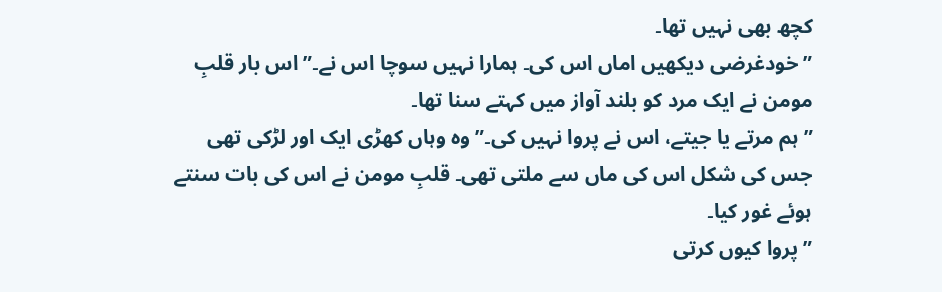کچھ بھی نہیں تھا۔
”خودغرضی دیکھیں اماں اس کی۔ ہمارا نہیں سوچا اس نے۔” اس بار قلبِ مومن نے ایک مرد کو بلند آواز میں کہتے سنا تھا۔
”ہم مرتے یا جیتے، اس نے پروا نہیں کی۔” وہ وہاں کھڑی ایک اور لڑکی تھی جس کی شکل اس کی ماں سے ملتی تھی۔ قلبِ مومن نے اس کی بات سنتے ہوئے غور کیا۔
”پروا کیوں کرتی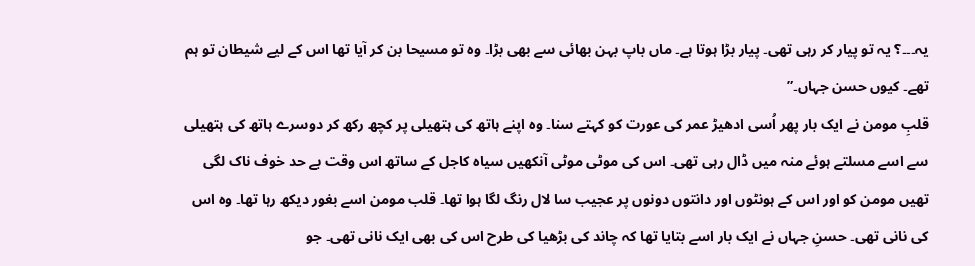یہ۔۔۔؟ یہ تو پیار کر رہی تھی۔ پیار بڑا ہوتا ہے۔ ماں باپ بہن بھائی سے بھی بڑا۔ وہ تو مسیحا بن کر آیا تھا اس کے لیے شیطان تو ہم تھے۔ کیوں حسن جہاں۔”
قلبِ مومن نے ایک بار پھر اُسی ادھیڑ عمر کی عورت کو کہتے سنا۔ وہ اپنے ہاتھ کی ہتھیلی پر کچھ رکھ کر دوسرے ہاتھ کی ہتھیلی سے اسے مسلتے ہوئے منہ میں ڈال رہی تھی۔ اس کی موٹی موٹی آنکھیں سیاہ کاجل کے ساتھ اس وقت بے حد خوف ناک لگی تھیں مومن کو اور اس کے ہونٹوں اور دانتوں دونوں پر عجیب سا لال رنگ لگا ہوا تھا۔ قلب مومن اسے بغور دیکھ رہا تھا۔ وہ اس کی نانی تھی۔ حسنِ جہاں نے ایک بار اسے بتایا تھا کہ چاند کی بڑھیا کی طرح اس کی بھی ایک نانی تھی۔ جو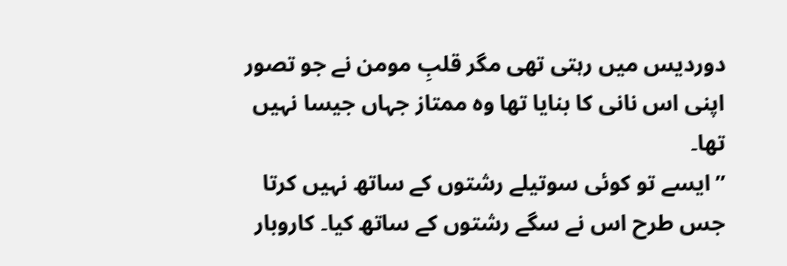دوردیس میں رہتی تھی مگر قلبِ مومن نے جو تصور اپنی اس نانی کا بنایا تھا وہ ممتاز جہاں جیسا نہیں تھا۔
”ایسے تو کوئی سوتیلے رشتوں کے ساتھ نہیں کرتا جس طرح اس نے سگے رشتوں کے ساتھ کیا۔ کاروبار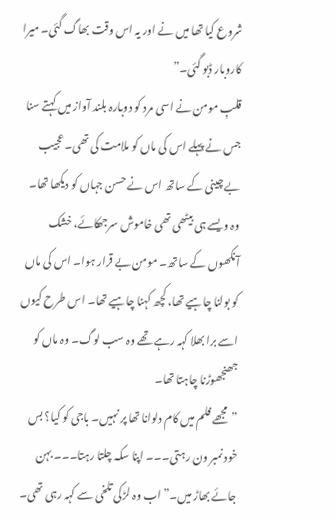شروع کیا تھا میں نے اور یہ اس وقت بھاگ گئی۔ میرا کاروبار ڈبو گئی۔”
قلبِ مومن نے اسی مرد کو دوبارہ بلند آواز میں کہتے سنا جس نے پہلے اس کی ماں کو ملامت کی تھی۔ عجیب بے چینی کے ساتھ اس نے حسن جہاں کو دیکھا تھا۔ وہ ویسے ہی بیٹھی تھی خاموش سرجھکائے، خشک آنکھوں کے ساتھ۔ مومن بے قرار ہوا۔ اس کی ماں کو بولنا چاہیے تھا، کچھ کہنا چاہیے تھا۔ اس طرح کیوں اسے برا بھلا کہہ رہے تھے وہ سب لوگ۔ وہ ماں کو جھنجھوڑنا چاہتا تھا۔
”مجھے فلم میں کام دلوانا تھا پر نہیں۔ باجی کو کیا؟ بس خود نمبر ون رہتی۔۔۔ اپنا سکہ چلتا رہتا۔۔۔ بہن جائے بھاڑ میں۔” اب وہ لڑکی تلخی سے کہہ رہی تھی۔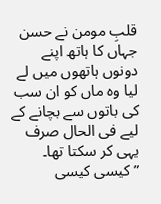قلبِ مومن نے حسن جہاں کا ہاتھ اپنے دونوں ہاتھوں میں لے لیا وہ ماں کو ان سب کی باتوں سے بچانے کے لیے فی الحال صرف یہی کر سکتا تھا۔
”کیسی کیسی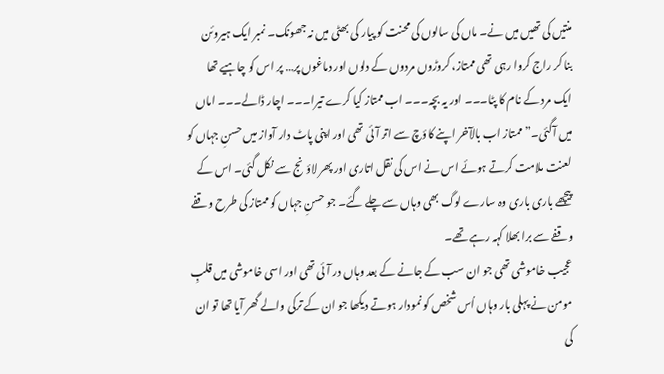منتیں کی تھیں میں نے۔ ماں کی سالوں کی محنت کو پیار کی بھٹی میں نہ جھونک۔ نمبر ایک ہیروئن بنا کر راج کروا رہی تھی ممتاز، کروڑوں مردوں کے دلوں اور دماغوں پر… پر اس کو چاہیے تھا ایک مرد کے نام کا پٹا۔۔۔ اور یہ بچہ۔۔۔ اب ممتاز کیا کرے تیرا۔۔۔ اچار ڈالے۔۔۔ اماں میں آگئی۔” ممتاز اب بالآخر اپنے کاؤچ سے اتر آئی تھی اور اپنی پاٹ دار آواز میں حسنِ جہاں کو لعنت ملامت کرتے ہوئے اس نے اس کی نقل اتاری اور پھر لاؤنج سے نکل گئی۔ اس کے پیچھے باری باری وہ سارے لوگ بھی وہاں سے چلے گئے۔ جو حسنِ جہاں کو ممتاز کی طرح وقفے وقفے سے برا بھلا کہہ رہے تھے۔
عجیب خاموشی تھی جو ان سب کے جانے کے بعد وہاں در آئی تھی اور اسی خاموشی میں قلبِ مومن نے پہلی بار وہاں اُس شخص کو نمودار ہوتے دیکھا جو ان کے ترکی والے گھر آیا تھا تو ان کی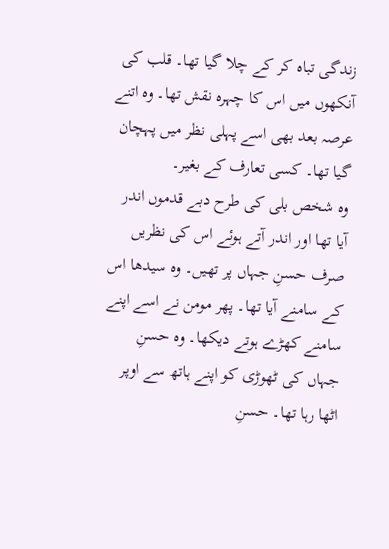زندگی تباہ کر کے چلا گیا تھا۔ قلب کی آنکھوں میں اس کا چہرہ نقش تھا۔ وہ اتنے عرصہ بعد بھی اسے پہلی نظر میں پہچان گیا تھا۔ کسی تعارف کے بغیر۔
وہ شخص بلی کی طرح دبے قدموں اندر آیا تھا اور اندر آتے ہوئے اس کی نظریں صرف حسنِ جہاں پر تھیں۔ وہ سیدھا اس کے سامنے آیا تھا۔ پھر مومن نے اسے اپنے سامنے کھڑے ہوتے دیکھا۔ وہ حسنِ جہاں کی ٹھوڑی کو اپنے ہاتھ سے اوپر اٹھا رہا تھا۔ حسنِ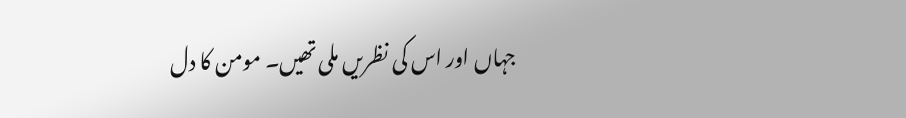جہاں اور اس کی نظریں ملی تھیں۔ مومن کا دل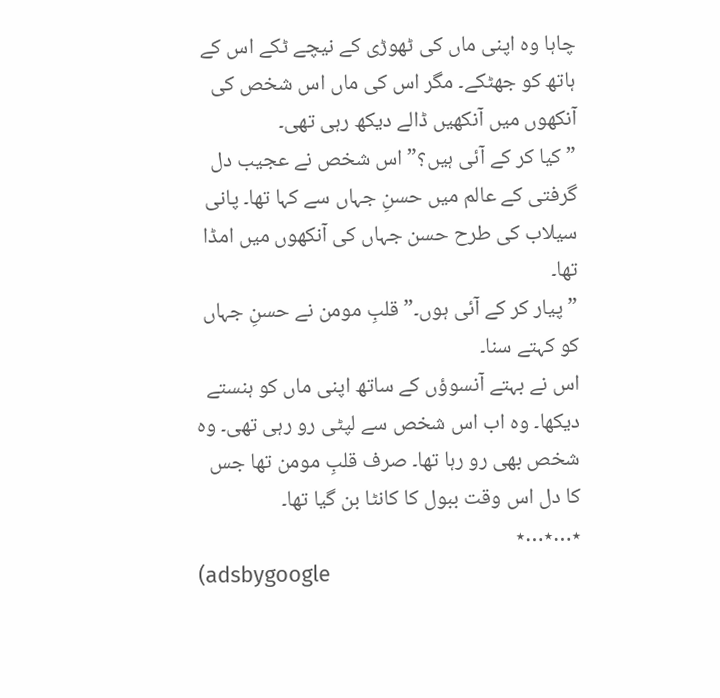چاہا وہ اپنی ماں کی ٹھوڑی کے نیچے ٹکے اس کے ہاتھ کو جھٹکے۔ مگر اس کی ماں اس شخص کی آنکھوں میں آنکھیں ڈالے دیکھ رہی تھی۔
”کیا کر کے آئی ہیں؟” اس شخص نے عجیب دل گرفتی کے عالم میں حسنِ جہاں سے کہا تھا۔ پانی سیلاب کی طرح حسن جہاں کی آنکھوں میں امڈا تھا۔
”پیار کر کے آئی ہوں۔” قلبِ مومن نے حسنِ جہاں کو کہتے سنا۔
اس نے بہتے آنسوؤں کے ساتھ اپنی ماں کو ہنستے دیکھا۔ وہ اب اس شخص سے لپٹی رو رہی تھی۔ وہ شخص بھی رو رہا تھا۔ صرف قلبِ مومن تھا جس کا دل اس وقت ببول کا کانٹا بن گیا تھا۔
٭…٭…٭
(adsbygoogle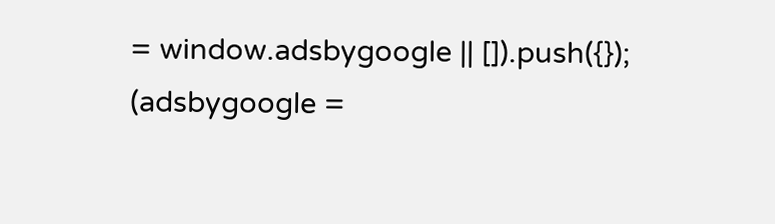= window.adsbygoogle || []).push({});
(adsbygoogle =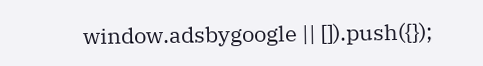window.adsbygoogle || []).push({});